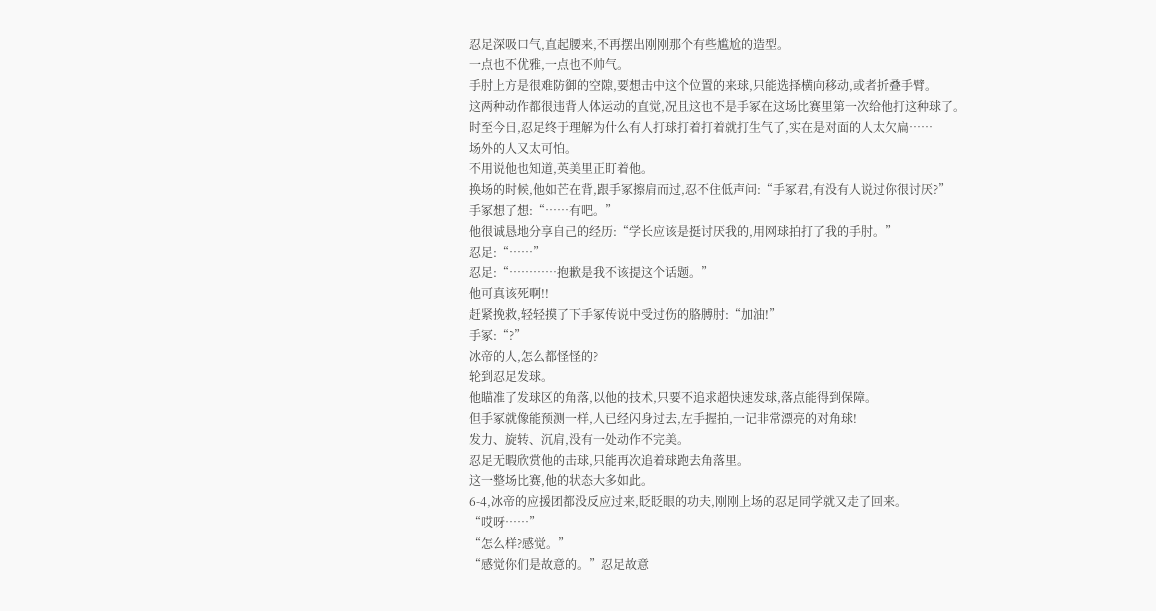忍足深吸口气,直起腰来,不再摆出刚刚那个有些尴尬的造型。
一点也不优雅,一点也不帅气。
手肘上方是很难防御的空隙,要想击中这个位置的来球,只能选择横向移动,或者折叠手臂。
这两种动作都很违背人体运动的直觉,况且这也不是手冢在这场比赛里第一次给他打这种球了。
时至今日,忍足终于理解为什么有人打球打着打着就打生气了,实在是对面的人太欠扁……
场外的人又太可怕。
不用说他也知道,英美里正盯着他。
换场的时候,他如芒在背,跟手冢擦肩而过,忍不住低声问:“手冢君,有没有人说过你很讨厌?”
手冢想了想:“……有吧。”
他很诚恳地分享自己的经历:“学长应该是挺讨厌我的,用网球拍打了我的手肘。”
忍足:“……”
忍足:“…………抱歉是我不该提这个话题。”
他可真该死啊!!
赶紧挽救,轻轻摸了下手冢传说中受过伤的胳膊肘:“加油!”
手冢:“?”
冰帝的人,怎么都怪怪的?
轮到忍足发球。
他瞄准了发球区的角落,以他的技术,只要不追求超快速发球,落点能得到保障。
但手冢就像能预测一样,人已经闪身过去,左手握拍,一记非常漂亮的对角球!
发力、旋转、沉肩,没有一处动作不完美。
忍足无暇欣赏他的击球,只能再次追着球跑去角落里。
这一整场比赛,他的状态大多如此。
6-4,冰帝的应援团都没反应过来,眨眨眼的功夫,刚刚上场的忍足同学就又走了回来。
“哎呀……”
“怎么样?感觉。”
“感觉你们是故意的。”忍足故意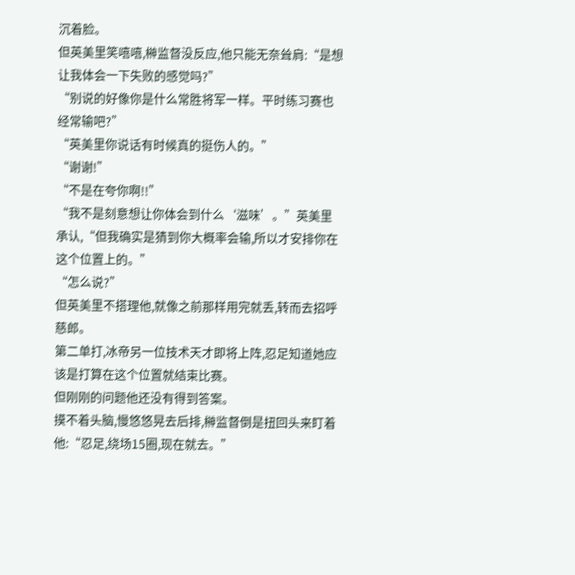沉着脸。
但英美里笑嘻嘻,榊监督没反应,他只能无奈耸肩:“是想让我体会一下失败的感觉吗?”
“别说的好像你是什么常胜将军一样。平时练习赛也经常输吧?”
“英美里你说话有时候真的挺伤人的。”
“谢谢!”
“不是在夸你啊!!”
“我不是刻意想让你体会到什么‘滋味’。”英美里承认,“但我确实是猜到你大概率会输,所以才安排你在这个位置上的。”
“怎么说?”
但英美里不搭理他,就像之前那样用完就丢,转而去招呼慈郎。
第二单打,冰帝另一位技术天才即将上阵,忍足知道她应该是打算在这个位置就结束比赛。
但刚刚的问题他还没有得到答案。
摸不着头脑,慢悠悠晃去后排,榊监督倒是扭回头来盯着他:“忍足,绕场15圈,现在就去。”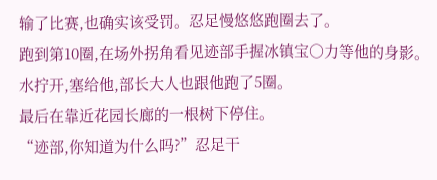输了比赛,也确实该受罚。忍足慢悠悠跑圈去了。
跑到第10圈,在场外拐角看见迹部手握冰镇宝○力等他的身影。
水拧开,塞给他,部长大人也跟他跑了5圈。
最后在靠近花园长廊的一根树下停住。
“迹部,你知道为什么吗?”忍足干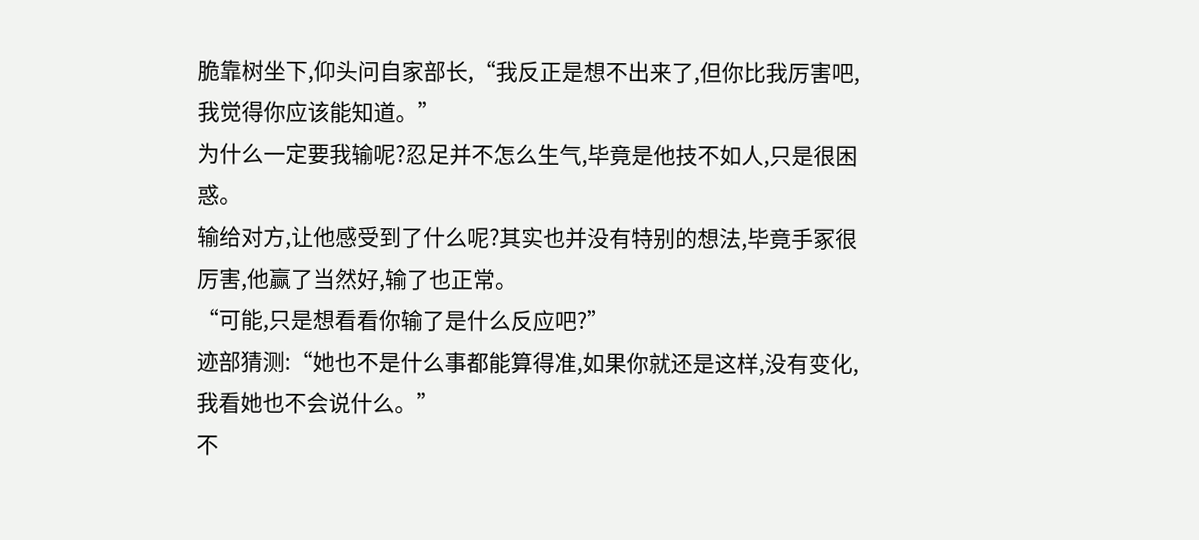脆靠树坐下,仰头问自家部长,“我反正是想不出来了,但你比我厉害吧,我觉得你应该能知道。”
为什么一定要我输呢?忍足并不怎么生气,毕竟是他技不如人,只是很困惑。
输给对方,让他感受到了什么呢?其实也并没有特别的想法,毕竟手冢很厉害,他赢了当然好,输了也正常。
“可能,只是想看看你输了是什么反应吧?”
迹部猜测:“她也不是什么事都能算得准,如果你就还是这样,没有变化,我看她也不会说什么。”
不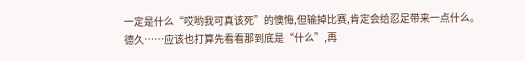一定是什么“哎哟我可真该死”的懊悔,但输掉比赛,肯定会给忍足带来一点什么。
德久……应该也打算先看看那到底是“什么”,再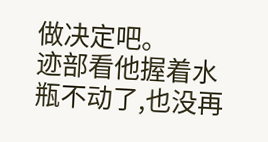做决定吧。
迹部看他握着水瓶不动了,也没再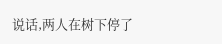说话,两人在树下停了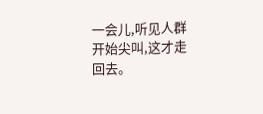一会儿,听见人群开始尖叫,这才走回去。